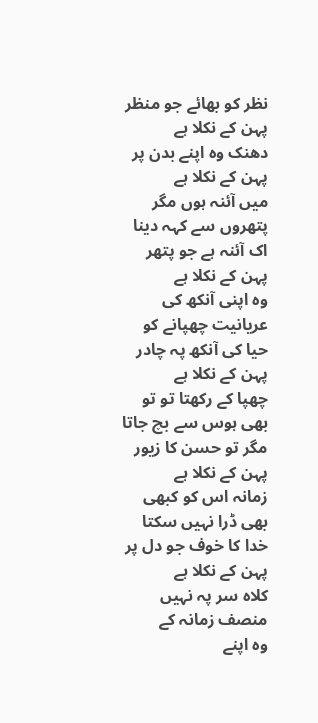نظر کو بھائے جو منظر پہن کے نکلا ہے
دھنک وہ اپنے بدن پر پہن کے نکلا ہے
میں آئنہ ہوں مگر پتھروں سے کہہ دینا
اک آئنہ ہے جو پتھر پہن کے نکلا ہے
وہ اپنی آنکھ کی عریانیت چھپانے کو
حیا کی آنکھ پہ چادر پہن کے نکلا ہے
چھپا کے رکھتا تو تو بھی ہوس سے بچ جاتا
مگر تو حسن کا زیور پہن کے نکلا ہے
زمانہ اس کو کبھی بھی ڈرا نہیں سکتا
خدا کا خوف جو دل پر پہن کے نکلا ہے
کلاہ سر پہ نہیں منصف زمانہ کے
وہ اپنے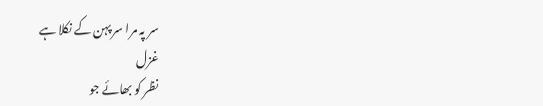سر پہ مرا سر پہن کے نکلا ہے
غزل
نظر کو بھائے جو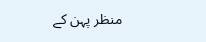منظر پہن کے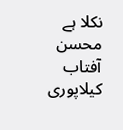نکلا ہے
محسن آفتاب کیلاپوری